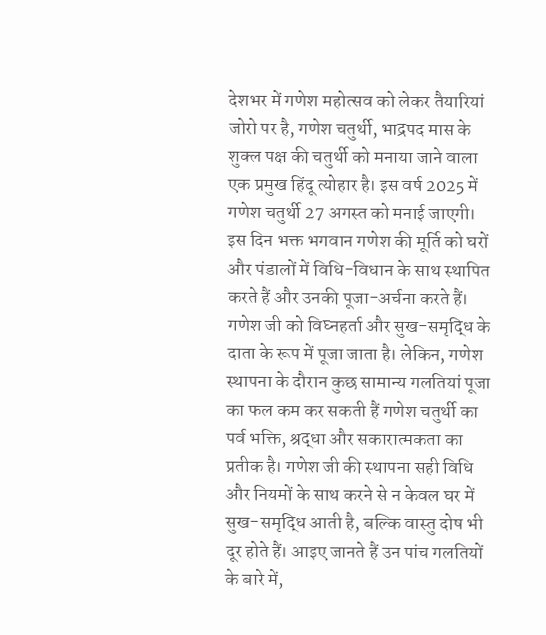देशभर में गणेश महोत्सव को लेकर तैयारियां जोरो पर है, गणेश चतुर्थी, भाद्रपद मास के शुक्ल पक्ष की चतुर्थी को मनाया जाने वाला एक प्रमुख हिंदू त्योहार है। इस वर्ष 2025 में गणेश चतुर्थी 27 अगस्त को मनाई जाएगी। इस दिन भक्त भगवान गणेश की मूर्ति को घरों और पंडालों में विधि-विधान के साथ स्थापित करते हैं और उनकी पूजा-अर्चना करते हैं।
गणेश जी को विघ्नहर्ता और सुख-समृद्धि के दाता के रूप में पूजा जाता है। लेकिन, गणेश स्थापना के दौरान कुछ सामान्य गलतियां पूजा का फल कम कर सकती हैं गणेश चतुर्थी का पर्व भक्ति, श्रद्धा और सकारात्मकता का प्रतीक है। गणेश जी की स्थापना सही विधि और नियमों के साथ करने से न केवल घर में सुख-समृद्धि आती है, बल्कि वास्तु दोष भी दूर होते हैं। आइए जानते हैं उन पांच गलतियों के बारे में,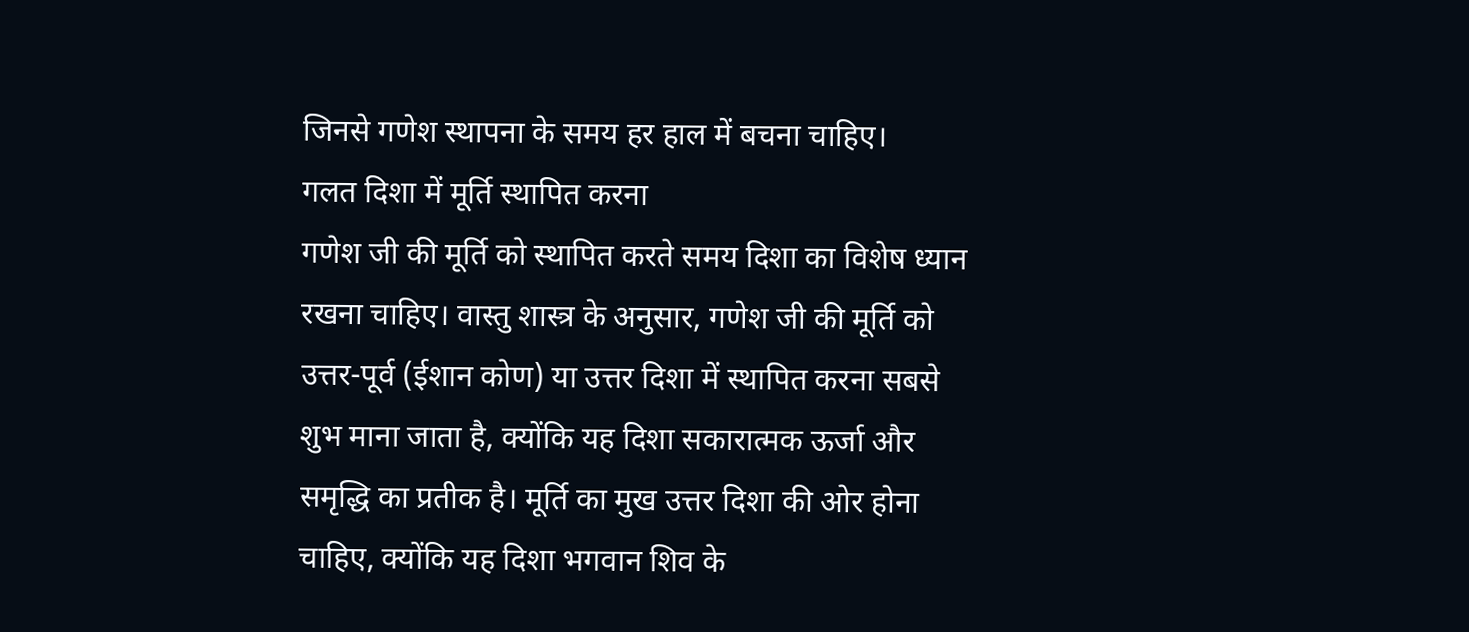जिनसे गणेश स्थापना के समय हर हाल में बचना चाहिए।
गलत दिशा में मूर्ति स्थापित करना
गणेश जी की मूर्ति को स्थापित करते समय दिशा का विशेष ध्यान रखना चाहिए। वास्तु शास्त्र के अनुसार, गणेश जी की मूर्ति को उत्तर-पूर्व (ईशान कोण) या उत्तर दिशा में स्थापित करना सबसे शुभ माना जाता है, क्योंकि यह दिशा सकारात्मक ऊर्जा और समृद्धि का प्रतीक है। मूर्ति का मुख उत्तर दिशा की ओर होना चाहिए, क्योंकि यह दिशा भगवान शिव के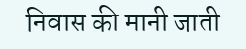निवास की मानी जाती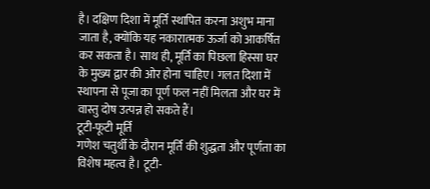है। दक्षिण दिशा में मूर्ति स्थापित करना अशुभ माना जाता है, क्योंकि यह नकारात्मक ऊर्जा को आकर्षित कर सकता है। साथ ही, मूर्ति का पिछला हिस्सा घर के मुख्य द्वार की ओर होना चाहिए। गलत दिशा में स्थापना से पूजा का पूर्ण फल नहीं मिलता और घर में वास्तु दोष उत्पन्न हो सकते हैं।
टूटी-फूटी मूर्ति
गणेश चतुर्थी के दौरान मूर्ति की शुद्धता और पूर्णता का विशेष महत्व है। टूटी-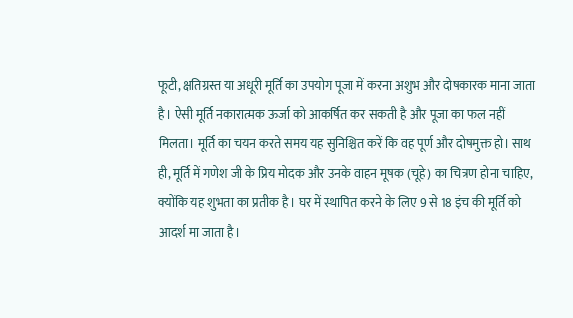फूटी, क्षतिग्रस्त या अधूरी मूर्ति का उपयोग पूजा में करना अशुभ और दोषकारक माना जाता है। ऐसी मूर्ति नकारात्मक ऊर्जा को आकर्षित कर सकती है और पूजा का फल नहीं मिलता। मूर्ति का चयन करते समय यह सुनिश्चित करें कि वह पूर्ण और दोषमुक्त हो। साथ ही, मूर्ति में गणेश जी के प्रिय मोदक और उनके वाहन मूषक (चूहे) का चित्रण होना चाहिए, क्योंकि यह शुभता का प्रतीक है। घर में स्थापित करने के लिए 9 से 18 इंच की मूर्ति को आदर्श मा जाता है।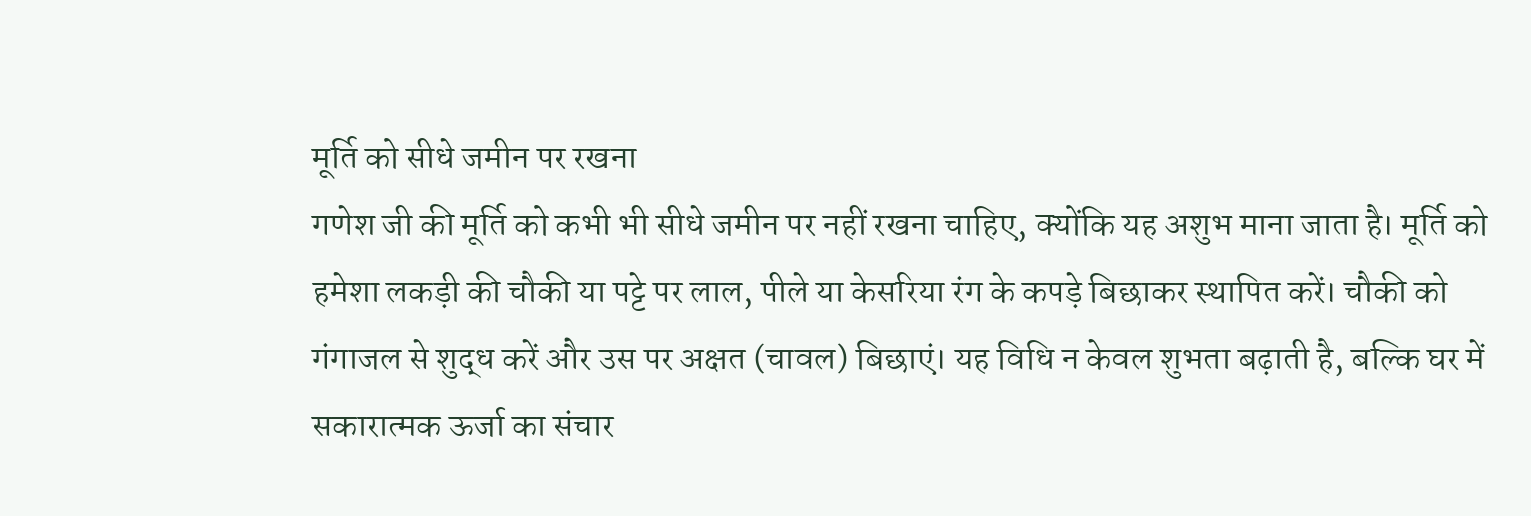मूर्ति को सीधे जमीन पर रखना
गणेश जी की मूर्ति को कभी भी सीधे जमीन पर नहीं रखना चाहिए, क्योंकि यह अशुभ माना जाता है। मूर्ति को हमेशा लकड़ी की चौकी या पट्टे पर लाल, पीले या केसरिया रंग के कपड़े बिछाकर स्थापित करें। चौकी को गंगाजल से शुद्ध करें और उस पर अक्षत (चावल) बिछाएं। यह विधि न केवल शुभता बढ़ाती है, बल्कि घर में सकारात्मक ऊर्जा का संचार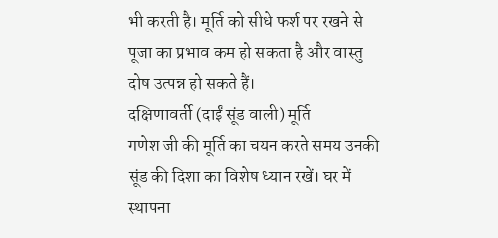भी करती है। मूर्ति को सीधे फर्श पर रखने से पूजा का प्रभाव कम हो सकता है और वास्तु दोष उत्पन्न हो सकते हैं।
दक्षिणावर्ती (दाईं सूंड वाली) मूर्ति
गणेश जी की मूर्ति का चयन करते समय उनकी सूंड की दिशा का विशेष ध्यान रखें। घर में स्थापना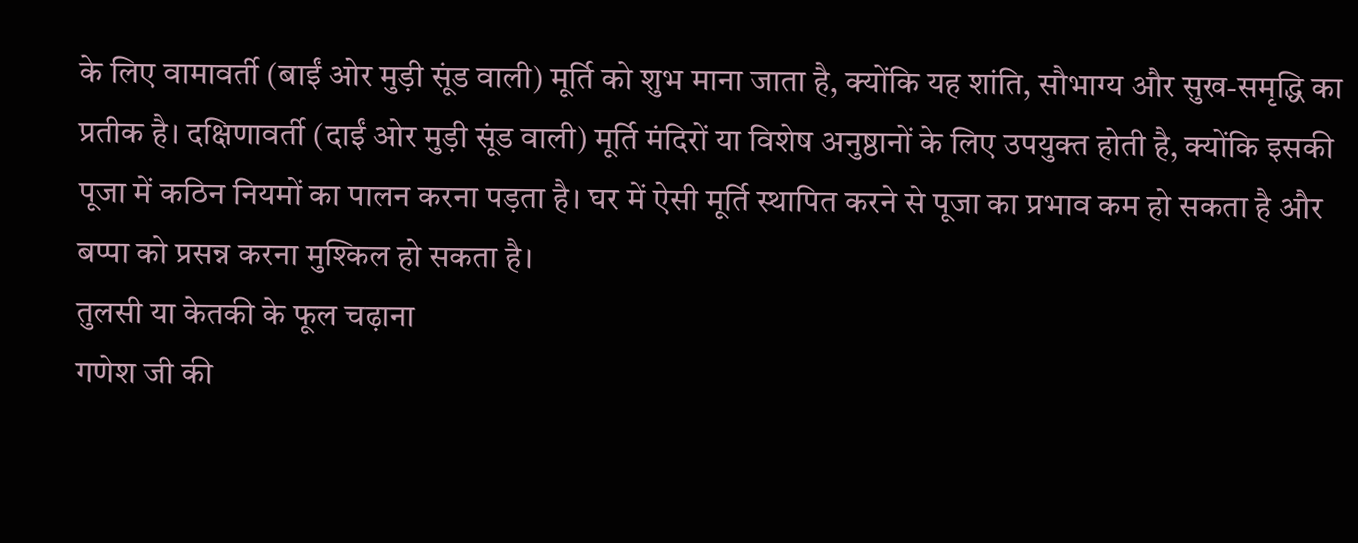के लिए वामावर्ती (बाईं ओर मुड़ी सूंड वाली) मूर्ति को शुभ माना जाता है, क्योंकि यह शांति, सौभाग्य और सुख-समृद्धि का प्रतीक है। दक्षिणावर्ती (दाईं ओर मुड़ी सूंड वाली) मूर्ति मंदिरों या विशेष अनुष्ठानों के लिए उपयुक्त होती है, क्योंकि इसकी पूजा में कठिन नियमों का पालन करना पड़ता है। घर में ऐसी मूर्ति स्थापित करने से पूजा का प्रभाव कम हो सकता है और बप्पा को प्रसन्न करना मुश्किल हो सकता है।
तुलसी या केतकी के फूल चढ़ाना
गणेश जी की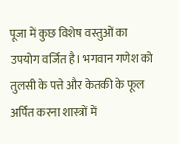पूजा में कुछ विशेष वस्तुओं का उपयोग वर्जित है। भगवान गणेश को तुलसी के पत्ते और केतकी के फूल अर्पित करना शास्त्रों में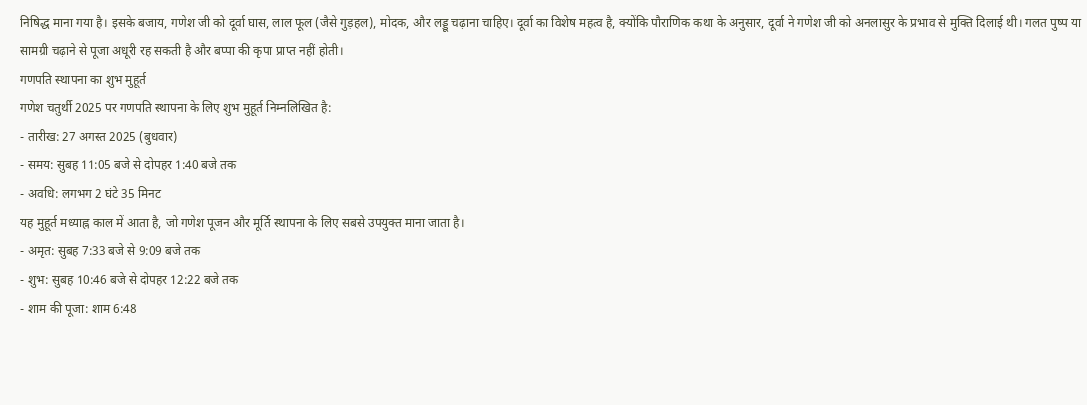निषिद्ध माना गया है। इसके बजाय, गणेश जी को दूर्वा घास, लाल फूल (जैसे गुड़हल), मोदक, और लड्डू चढ़ाना चाहिए। दूर्वा का विशेष महत्व है, क्योंकि पौराणिक कथा के अनुसार, दूर्वा ने गणेश जी को अनलासुर के प्रभाव से मुक्ति दिलाई थी। गलत पुष्प या सामग्री चढ़ाने से पूजा अधूरी रह सकती है और बप्पा की कृपा प्राप्त नहीं होती।
गणपति स्थापना का शुभ मुहूर्त
गणेश चतुर्थी 2025 पर गणपति स्थापना के लिए शुभ मुहूर्त निम्नलिखित है:
- तारीख: 27 अगस्त 2025 (बुधवार)
- समय: सुबह 11:05 बजे से दोपहर 1:40 बजे तक
- अवधि: लगभग 2 घंटे 35 मिनट
यह मुहूर्त मध्याह्न काल में आता है, जो गणेश पूजन और मूर्ति स्थापना के लिए सबसे उपयुक्त माना जाता है।
- अमृत: सुबह 7:33 बजे से 9:09 बजे तक
- शुभ: सुबह 10:46 बजे से दोपहर 12:22 बजे तक
- शाम की पूजा: शाम 6:48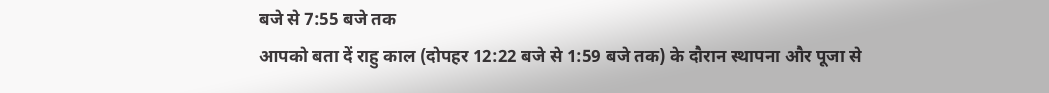बजे से 7:55 बजे तक
आपको बता दें राहु काल (दोपहर 12:22 बजे से 1:59 बजे तक) के दौरान स्थापना और पूजा से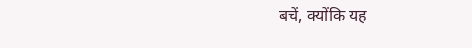बचें, क्योंकि यह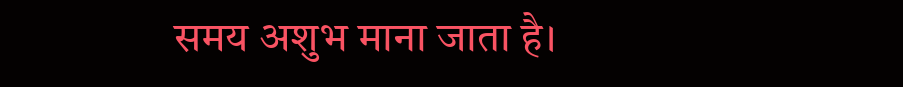समय अशुभ माना जाता है।